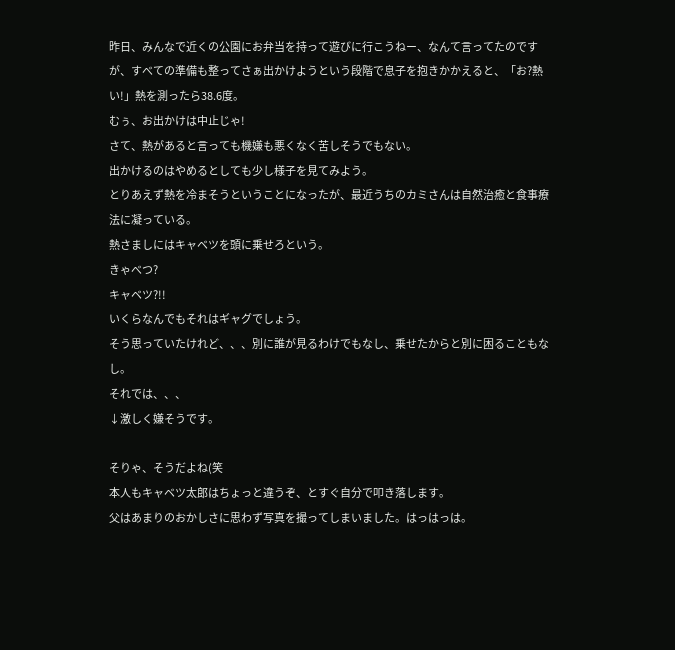昨日、みんなで近くの公園にお弁当を持って遊びに行こうねー、なんて言ってたのですが、すべての準備も整ってさぁ出かけようという段階で息子を抱きかかえると、「お?熱い!」熱を測ったら38.6度。
むぅ、お出かけは中止じゃ!
さて、熱があると言っても機嫌も悪くなく苦しそうでもない。
出かけるのはやめるとしても少し様子を見てみよう。
とりあえず熱を冷まそうということになったが、最近うちのカミさんは自然治癒と食事療法に凝っている。
熱さましにはキャベツを頭に乗せろという。
きゃべつ?
キャベツ?!!
いくらなんでもそれはギャグでしょう。
そう思っていたけれど、、、別に誰が見るわけでもなし、乗せたからと別に困ることもなし。
それでは、、、
↓激しく嫌そうです。

そりゃ、そうだよね(笑
本人もキャベツ太郎はちょっと違うぞ、とすぐ自分で叩き落します。
父はあまりのおかしさに思わず写真を撮ってしまいました。はっはっは。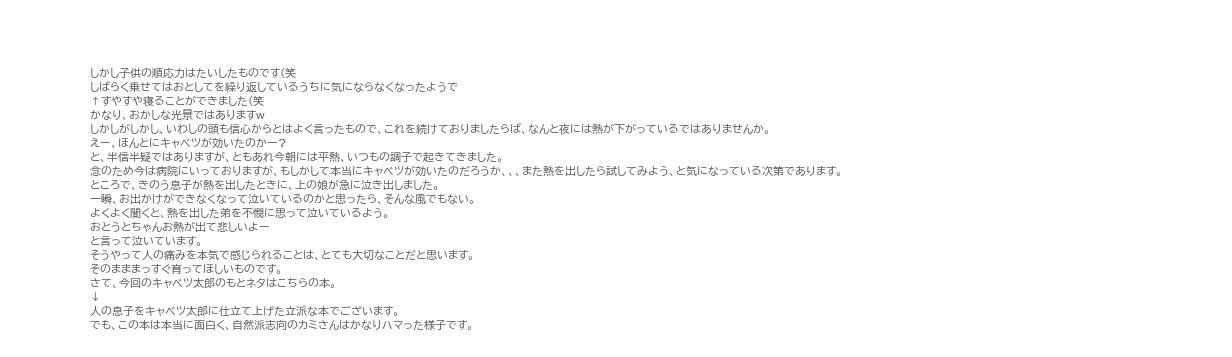しかし子供の順応力はたいしたものです(笑
しばらく乗せてはおとしてを繰り返しているうちに気にならなくなったようで
↑すやすや寝ることができました(笑
かなり、おかしな光景ではありますw
しかしがしかし、いわしの頭も信心からとはよく言ったもので、これを続けておりましたらば、なんと夜には熱が下がっているではありませんか。
えー、ほんとにキャベツが効いたのかー?
と、半信半疑ではありますが、ともあれ今朝には平熱、いつもの調子で起きてきました。
念のため今は病院にいっておりますが、もしかして本当にキャベツが効いたのだろうか、、、また熱を出したら試してみよう、と気になっている次第であります。
ところで、きのう息子が熱を出したときに、上の娘が急に泣き出しました。
一瞬、お出かけができなくなって泣いているのかと思ったら、そんな風でもない。
よくよく聞くと、熱を出した弟を不憫に思って泣いているよう。
おとうとちゃんお熱が出て悲しいよー
と言って泣いています。
そうやって人の痛みを本気で感じられることは、とても大切なことだと思います。
そのまままっすぐ育ってほしいものです。
さて、今回のキャベツ太郎のもとネタはこちらの本。
↓
人の息子をキャベツ太郎に仕立て上げた立派な本でございます。
でも、この本は本当に面白く、自然派志向のカミさんはかなりハマった様子です。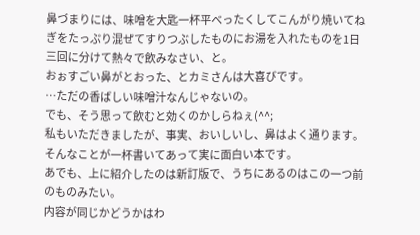鼻づまりには、味噌を大匙一杯平べったくしてこんがり焼いてねぎをたっぷり混ぜてすりつぶしたものにお湯を入れたものを1日三回に分けて熱々で飲みなさい、と。
おぉすごい鼻がとおった、とカミさんは大喜びです。
…ただの香ばしい味噌汁なんじゃないの。
でも、そう思って飲むと効くのかしらねぇ(^^;
私もいただきましたが、事実、おいしいし、鼻はよく通ります。
そんなことが一杯書いてあって実に面白い本です。
あでも、上に紹介したのは新訂版で、うちにあるのはこの一つ前のものみたい。
内容が同じかどうかはわ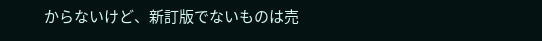からないけど、新訂版でないものは売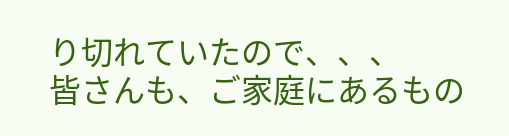り切れていたので、、、
皆さんも、ご家庭にあるもの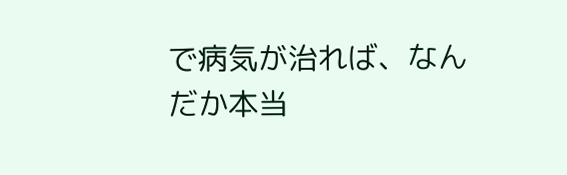で病気が治れば、なんだか本当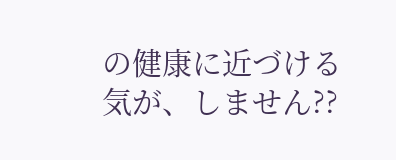の健康に近づける気が、しません??